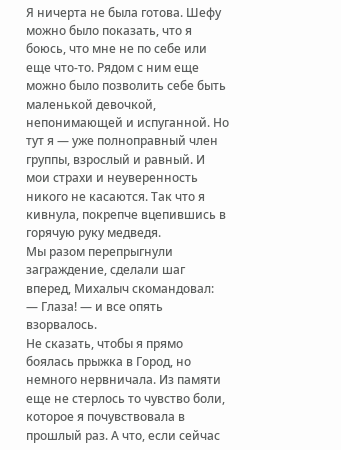Я ничерта не была готова. Шефу можно было показать, что я боюсь, что мне не по себе или еще что-то. Рядом с ним еще можно было позволить себе быть маленькой девочкой, непонимающей и испуганной. Но тут я — уже полноправный член группы, взрослый и равный. И мои страхи и неуверенность никого не касаются. Так что я кивнула, покрепче вцепившись в горячую руку медведя.
Мы разом перепрыгнули заграждение, сделали шаг вперед, Михалыч скомандовал:
— Глаза! — и все опять взорвалось.
Не сказать, чтобы я прямо боялась прыжка в Город, но немного нервничала. Из памяти еще не стерлось то чувство боли, которое я почувствовала в прошлый раз. А что, если сейчас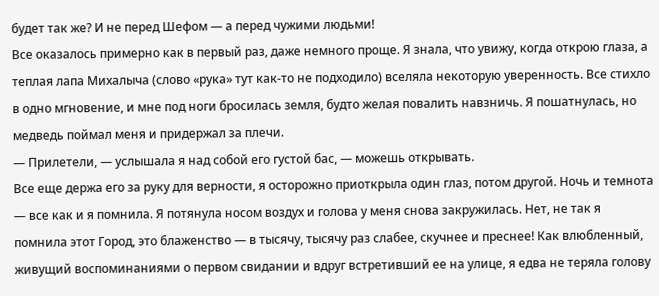будет так же? И не перед Шефом — а перед чужими людьми!
Все оказалось примерно как в первый раз, даже немного проще. Я знала, что увижу, когда открою глаза, а теплая лапа Михалыча (слово «рука» тут как-то не подходило) вселяла некоторую уверенность. Все стихло в одно мгновение, и мне под ноги бросилась земля, будто желая повалить навзничь. Я пошатнулась, но медведь поймал меня и придержал за плечи.
— Прилетели, — услышала я над собой его густой бас, — можешь открывать.
Все еще держа его за руку для верности, я осторожно приоткрыла один глаз, потом другой. Ночь и темнота — все как и я помнила. Я потянула носом воздух и голова у меня снова закружилась. Нет, не так я помнила этот Город, это блаженство — в тысячу, тысячу раз слабее, скучнее и преснее! Как влюбленный, живущий воспоминаниями о первом свидании и вдруг встретивший ее на улице, я едва не теряла голову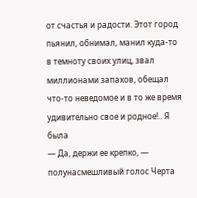от счастья и радости. Этот город пьянил, обнимал, манил куда-то в темноту своих улиц, звал миллионами запахов, обещал что-то неведомое и в то же время удивительно свое и родное!.. Я была
— Да, держи ее крепко, — полунасмешливый голос Черта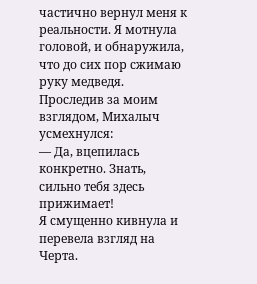частично вернул меня к реальности. Я мотнула головой, и обнаружила, что до сих пор сжимаю руку медведя.
Проследив за моим взглядом, Михалыч усмехнулся:
— Да, вцепилась конкретно. Знать, сильно тебя здесь прижимает!
Я смущенно кивнула и перевела взгляд на Черта.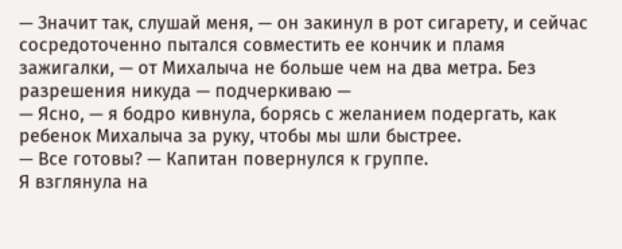— Значит так, слушай меня, — он закинул в рот сигарету, и сейчас сосредоточенно пытался совместить ее кончик и пламя зажигалки, — от Михалыча не больше чем на два метра. Без разрешения никуда — подчеркиваю —
— Ясно, — я бодро кивнула, борясь с желанием подергать, как ребенок Михалыча за руку, чтобы мы шли быстрее.
— Все готовы? — Капитан повернулся к группе.
Я взглянула на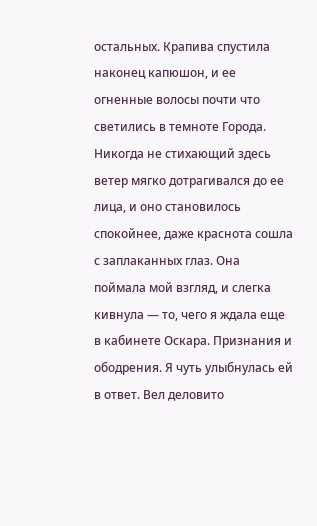остальных. Крапива спустила наконец капюшон, и ее огненные волосы почти что светились в темноте Города. Никогда не стихающий здесь ветер мягко дотрагивался до ее лица, и оно становилось спокойнее, даже краснота сошла с заплаканных глаз. Она поймала мой взгляд, и слегка кивнула — то, чего я ждала еще в кабинете Оскара. Признания и ободрения. Я чуть улыбнулась ей в ответ. Вел деловито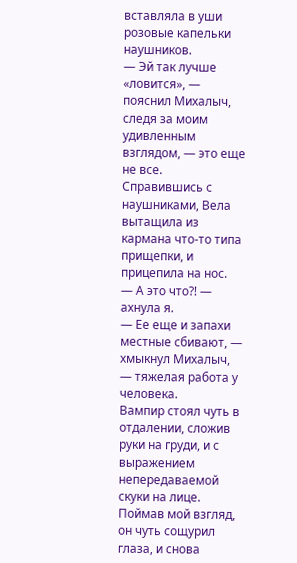вставляла в уши розовые капельки наушников.
— Эй так лучше «ловится», — пояснил Михалыч, следя за моим удивленным взглядом, — это еще не все.
Справившись с наушниками, Вела вытащила из кармана что-то типа прищепки, и прицепила на нос.
— А это что?! — ахнула я.
— Ее еще и запахи местные сбивают, — хмыкнул Михалыч, — тяжелая работа у человека.
Вампир стоял чуть в отдалении, сложив руки на груди, и с выражением непередаваемой скуки на лице. Поймав мой взгляд, он чуть сощурил глаза, и снова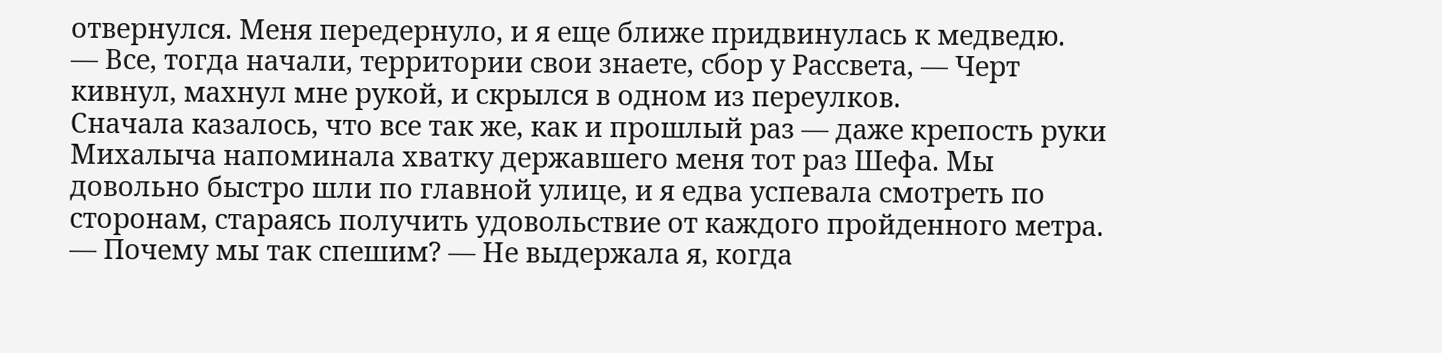отвернулся. Меня передернуло, и я еще ближе придвинулась к медведю.
— Все, тогда начали, территории свои знаете, сбор у Рассвета, — Черт кивнул, махнул мне рукой, и скрылся в одном из переулков.
Сначала казалось, что все так же, как и прошлый раз — даже крепость руки Михалыча напоминала хватку державшего меня тот раз Шефа. Мы довольно быстро шли по главной улице, и я едва успевала смотреть по сторонам, стараясь получить удовольствие от каждого пройденного метра.
— Почему мы так спешим? — Не выдержала я, когда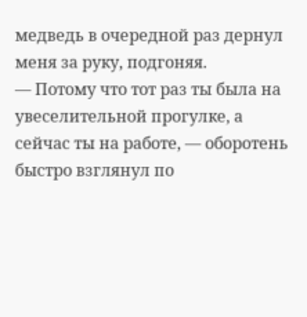медведь в очередной раз дернул меня за руку, подгоняя.
— Потому что тот раз ты была на увеселительной прогулке, а сейчас ты на работе, — оборотень быстро взглянул по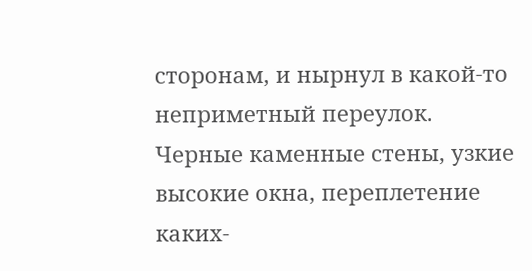сторонам, и нырнул в какой-то неприметный переулок. Черные каменные стены, узкие высокие окна, переплетение каких-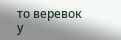то веревок у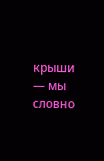крыши — мы словно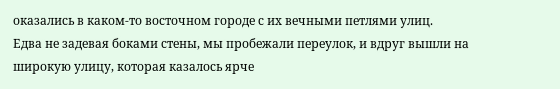оказались в каком-то восточном городе с их вечными петлями улиц.
Едва не задевая боками стены, мы пробежали переулок, и вдруг вышли на широкую улицу, которая казалось ярче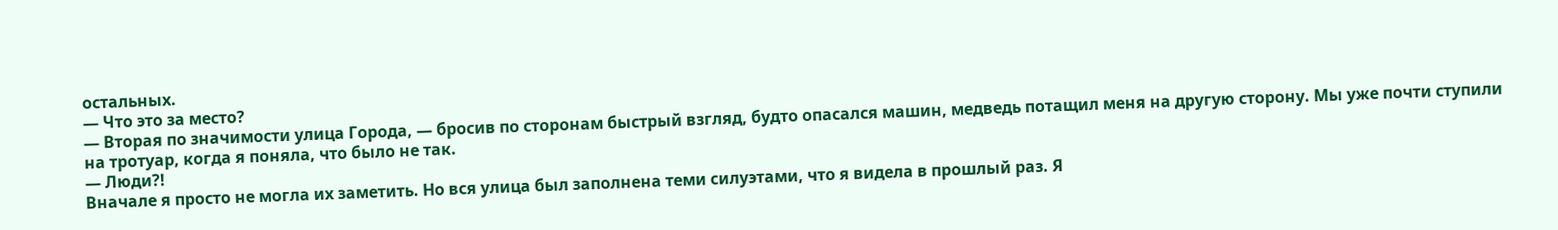остальных.
— Что это за место?
— Вторая по значимости улица Города, — бросив по сторонам быстрый взгляд, будто опасался машин, медведь потащил меня на другую сторону. Мы уже почти ступили на тротуар, когда я поняла, что было не так.
— Люди?!
Вначале я просто не могла их заметить. Но вся улица был заполнена теми силуэтами, что я видела в прошлый раз. Я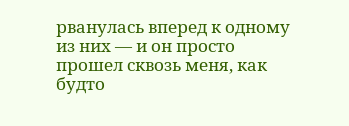рванулась вперед к одному из них — и он просто прошел сквозь меня, как будто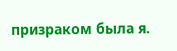призраком была я.